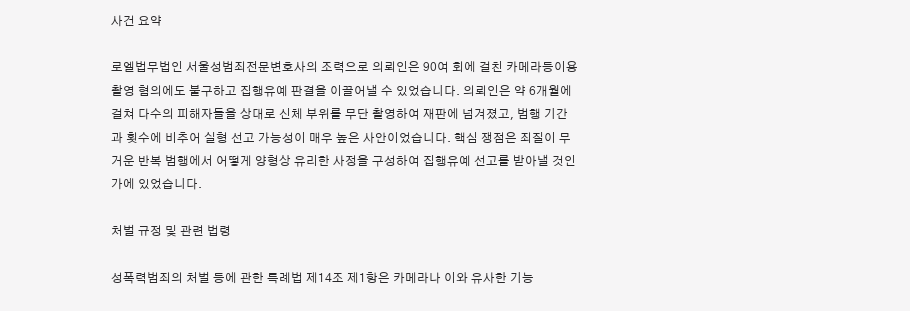사건 요약

로엘법무법인 서울성범죄전문변호사의 조력으로 의뢰인은 90여 회에 걸친 카메라등이용촬영 혐의에도 불구하고 집행유예 판결을 이끌어낼 수 있었습니다. 의뢰인은 약 6개월에 걸쳐 다수의 피해자들을 상대로 신체 부위를 무단 촬영하여 재판에 넘겨졌고, 범행 기간과 횟수에 비추어 실형 선고 가능성이 매우 높은 사안이었습니다. 핵심 쟁점은 죄질이 무거운 반복 범행에서 어떻게 양형상 유리한 사정을 구성하여 집행유예 선고를 받아낼 것인가에 있었습니다.

처벌 규정 및 관련 법령

성폭력범죄의 처벌 등에 관한 특례법 제14조 제1항은 카메라나 이와 유사한 기능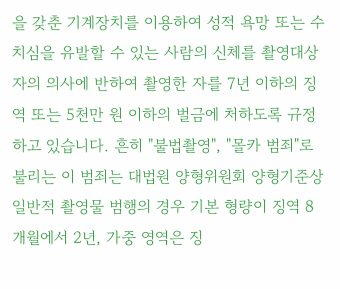을 갖춘 기계장치를 이용하여 성적 욕망 또는 수치심을 유발할 수 있는 사람의 신체를 촬영대상자의 의사에 반하여 촬영한 자를 7년 이하의 징역 또는 5천만 원 이하의 벌금에 처하도록 규정하고 있습니다. 흔히 "불법촬영", "몰카 범죄"로 불리는 이 범죄는 대법원 양형위원회 양형기준상 일반적 촬영물 범행의 경우 기본 형량이 징역 8개월에서 2년, 가중 영역은 징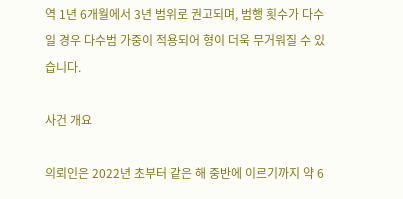역 1년 6개월에서 3년 범위로 권고되며, 범행 횟수가 다수일 경우 다수범 가중이 적용되어 형이 더욱 무거워질 수 있습니다.

사건 개요

의뢰인은 2022년 초부터 같은 해 중반에 이르기까지 약 6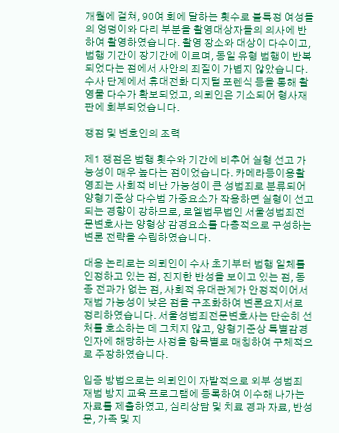개월에 걸쳐, 90여 회에 달하는 횟수로 불특정 여성들의 엉덩이와 다리 부분을 촬영대상자들의 의사에 반하여 촬영하였습니다. 촬영 장소와 대상이 다수이고, 범행 기간이 장기간에 이르며, 동일 유형 범행이 반복되었다는 점에서 사안의 죄질이 가볍지 않았습니다. 수사 단계에서 휴대전화 디지털 포렌식 등을 통해 촬영물 다수가 확보되었고, 의뢰인은 기소되어 형사재판에 회부되었습니다.

쟁점 및 변호인의 조력

제1 쟁점은 범행 횟수와 기간에 비추어 실형 선고 가능성이 매우 높다는 점이었습니다. 카메라등이용촬영죄는 사회적 비난 가능성이 큰 성범죄로 분류되어 양형기준상 다수범 가중요소가 작용하면 실형이 선고되는 경향이 강하므로, 로엘법무법인 서울성범죄전문변호사는 양형상 감경요소를 다층적으로 구성하는 변론 전략을 수립하였습니다.

대응 논리로는 의뢰인이 수사 초기부터 범행 일체를 인정하고 있는 점, 진지한 반성을 보이고 있는 점, 동종 전과가 없는 점, 사회적 유대관계가 안정적이어서 재범 가능성이 낮은 점을 구조화하여 변론요지서로 정리하였습니다. 서울성범죄전문변호사는 단순히 선처를 호소하는 데 그치지 않고, 양형기준상 특별감경인자에 해당하는 사정을 항목별로 매칭하여 구체적으로 주장하였습니다.

입증 방법으로는 의뢰인이 자발적으로 외부 성범죄 재범 방지 교육 프로그램에 등록하여 이수해 나가는 자료를 제출하였고, 심리상담 및 치료 경과 자료, 반성문, 가족 및 지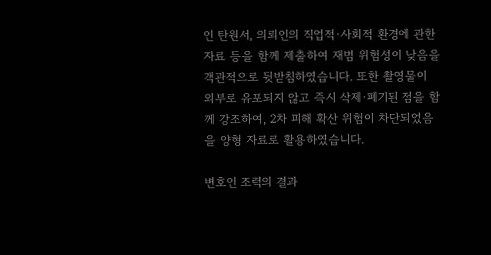인 탄원서, 의뢰인의 직업적·사회적 환경에 관한 자료 등을 함께 제출하여 재범 위험성이 낮음을 객관적으로 뒷받침하였습니다. 또한 촬영물이 외부로 유포되지 않고 즉시 삭제·폐기된 점을 함께 강조하여, 2차 피해 확산 위험이 차단되었음을 양형 자료로 활용하였습니다.

변호인 조력의 결과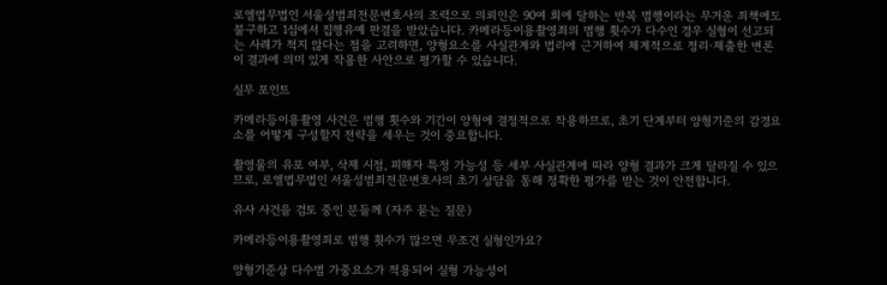로엘법무법인 서울성범죄전문변호사의 조력으로 의뢰인은 90여 회에 달하는 반복 범행이라는 무거운 죄책에도 불구하고 1심에서 집행유예 판결을 받았습니다. 카메라등이용촬영죄의 범행 횟수가 다수인 경우 실형이 선고되는 사례가 적지 않다는 점을 고려하면, 양형요소를 사실관계와 법리에 근거하여 체계적으로 정리·제출한 변론이 결과에 의미 있게 작용한 사안으로 평가할 수 있습니다.

실무 포인트

카메라등이용촬영 사건은 범행 횟수와 기간이 양형에 결정적으로 작용하므로, 초기 단계부터 양형기준의 감경요소를 어떻게 구성할지 전략을 세우는 것이 중요합니다.

촬영물의 유포 여부, 삭제 시점, 피해자 특정 가능성 등 세부 사실관계에 따라 양형 결과가 크게 달라질 수 있으므로, 로엘법무법인 서울성범죄전문변호사의 초기 상담을 통해 정확한 평가를 받는 것이 안전합니다.

유사 사건을 검토 중인 분들께 (자주 묻는 질문)

카메라등이용촬영죄로 범행 횟수가 많으면 무조건 실형인가요?

양형기준상 다수범 가중요소가 적용되어 실형 가능성이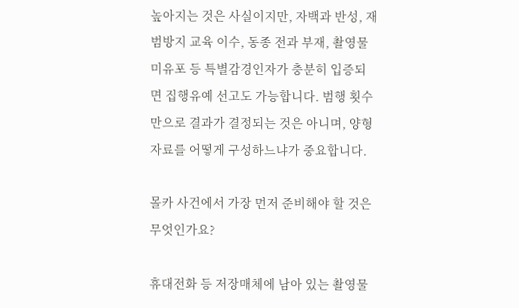높아지는 것은 사실이지만, 자백과 반성, 재범방지 교육 이수, 동종 전과 부재, 촬영물 미유포 등 특별감경인자가 충분히 입증되면 집행유예 선고도 가능합니다. 범행 횟수만으로 결과가 결정되는 것은 아니며, 양형자료를 어떻게 구성하느냐가 중요합니다.

몰카 사건에서 가장 먼저 준비해야 할 것은 무엇인가요?

휴대전화 등 저장매체에 남아 있는 촬영물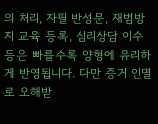의 처리, 자필 반성문, 재범방지 교육 등록, 심리상담 이수 등은 빠를수록 양형에 유리하게 반영됩니다. 다만 증거 인멸로 오해받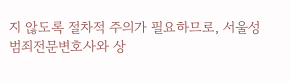지 않도록 절차적 주의가 필요하므로, 서울성범죄전문변호사와 상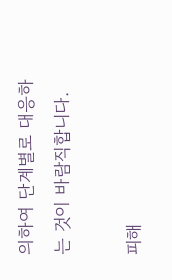의하여 단계별로 대응하는 것이 바람직합니다.

피해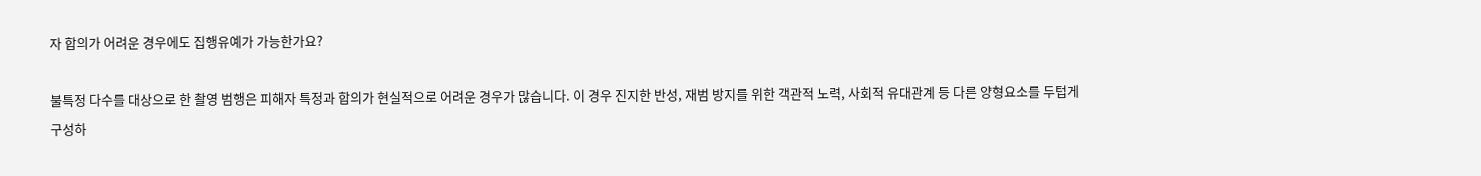자 합의가 어려운 경우에도 집행유예가 가능한가요?

불특정 다수를 대상으로 한 촬영 범행은 피해자 특정과 합의가 현실적으로 어려운 경우가 많습니다. 이 경우 진지한 반성, 재범 방지를 위한 객관적 노력, 사회적 유대관계 등 다른 양형요소를 두텁게 구성하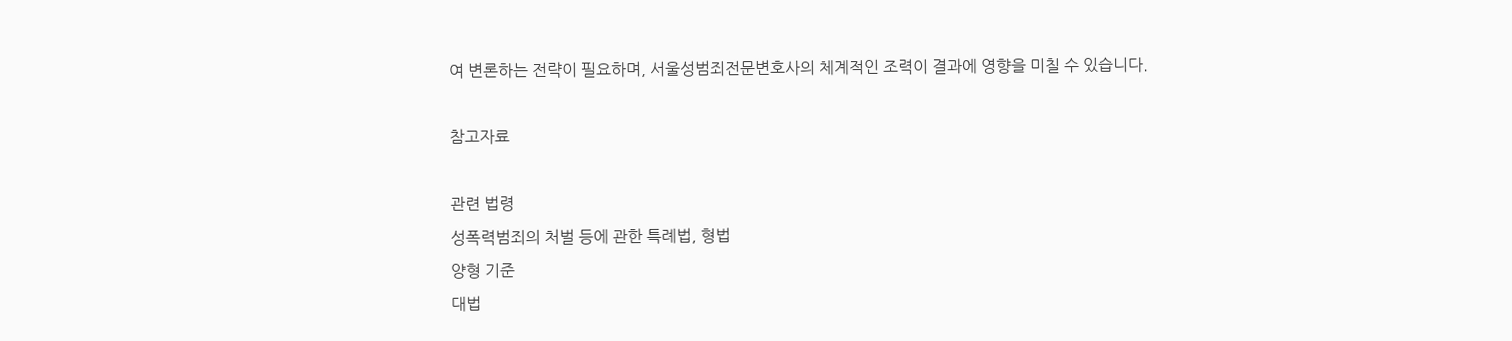여 변론하는 전략이 필요하며, 서울성범죄전문변호사의 체계적인 조력이 결과에 영향을 미칠 수 있습니다.

참고자료

관련 법령
성폭력범죄의 처벌 등에 관한 특례법, 형법
양형 기준
대법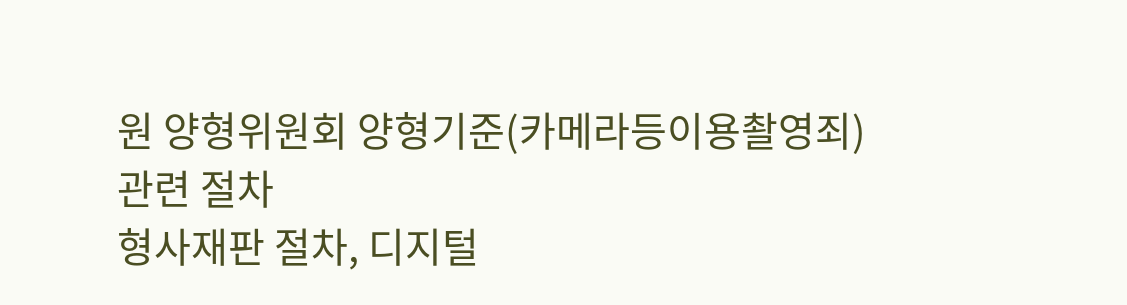원 양형위원회 양형기준(카메라등이용촬영죄)
관련 절차
형사재판 절차, 디지털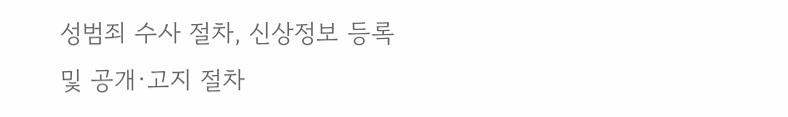성범죄 수사 절차, 신상정보 등록 및 공개·고지 절차